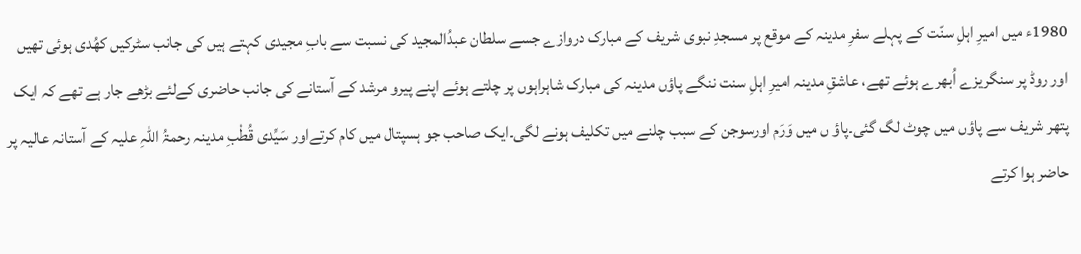1980ء میں امیرِ اہلِ سنّت کے پہلے سفرِ مدینہ کے موقع پر مسجدِ نبوی شریف کے مبارک دروازے جسے سلطان عبدُالمجید کی نسبت سے بابِ مجیدی کہتے ہیں کی جانب سٹرکیں کھُدی ہوئی تھیں اور روڈ پر سنگریزے اُبھرے ہوئے تھے، عاشقِ مدینہ امیرِ اہلِ سنت ننگے پاؤں مدینہ کی مبارک شاہراہوں پر چلتے ہوئے اپنے پیرو مرشد کے آستانے کی جانب حاضری کےلئے بڑھے جار ہے تھے کہ ایک پتھر شریف سے پاؤں میں چوٹ لگ گئی۔پاؤ ں میں وَرَم اورسوجن کے سبب چلنے میں تکلیف ہونے لگی۔ایک صاحب جو ہسپتال میں کام کرتےاور سَیِّدی قُطْبِ مدینہ رحمۃُ اللہِ علیہ کے آستانہ عالیہ پر حاضر ہوا کرتے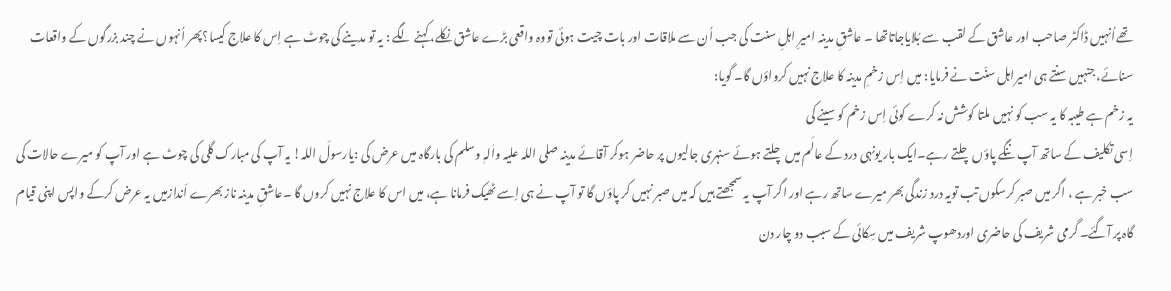تھےاُنہیں ڈاکٹر صاحب اور عاشق کے لقب سے بُلایاجاتاتھا ۔ عاشقِ مدینہ امیرِ اہلِ سنت کی جب اُن سے ملاقات اور بات چیت ہوئی تووہ واقعی بڑے عاشق نکلے، کہنے لگے : یہ تو مدینے کی چوٹ ہے اِس کا علاج کیسا؟پھر اُنہوں نے چند بزرگوں کے واقعات سنائے، جنہیں سنتے ہی امیراہل سنّت نے فرمایا: میں اِس زخمِ مدینہ کا علاج نہیں کرواؤں گا۔ گویا:
یہ زخم ہے طیبہ کا یہ سب کو نہیں ملتا کوشش نہ کرے کوئی اِس زخم کو سینے کی
اِسی تکلیف کے ساتھ آپ ننگے پاؤں چلتے رہے۔ایک بار یونہی درد کے عالَم میں چلتے ہوئے سنہری جالیوں پر حاضر ہوکر آقائے مدینہ صلی اللہ علیہ واٰلہٖ وسلم کی بارگاہ میں عرض کی :یارسولَ اللہ! یہ آپ کی مبارک گلی کی چوٹ ہے اور آپ کو میرے حالات کی سب خبر ہے ، اگر میں صبر کرسکوں تب تویہ درد زندگی بھر میرے ساتھ رہے اور اگر آپ یہ سمجھتے ہیں کہ میں صبر نہیں کر پاؤں گا تو آپ نے ہی اِسے ٹھیک فرمانا ہے، میں اس کا علاج نہیں کروں گا ۔عاشقِ مدینہ ناز بھرے اَندازمیں یہ عرض کرکے واپس اپنی قیام گاہ پر آگئے۔ گرمی شریف کی حاضری اوردھوپ شریف میں سِکائی کے سبب دو چار دن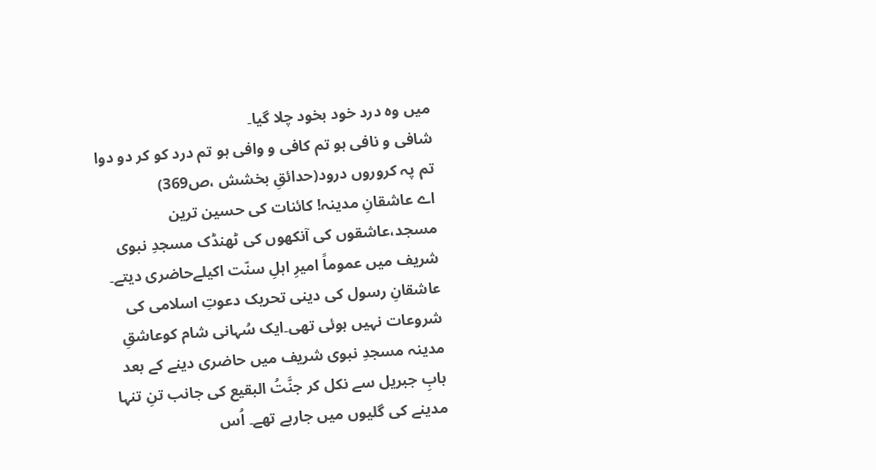میں وہ درد خود بخود چلا گیا۔
شافی و نافی ہو تم کافی و وافی ہو تم درد کو کر دو دوا تم پہ کروروں درود(حدائقِ بخشش ،ص369)
اے عاشقانِ مدینہ! کائنات کی حسین ترین مسجد،عاشقوں کی آنکھوں کی ٹھنڈک مسجدِ نبوی شریف میں عموماً امیرِ اہلِ سنّت اکیلےحاضری دیتے۔ عاشقانِ رسول کی دینی تحریک دعوتِ اسلامی کی شروعات نہیں ہوئی تھی۔ایک سُہانی شام کوعاشقِ مدینہ مسجدِ نبوی شریف میں حاضری دینے کے بعد بابِ جبریل سے نکل کر جنَّتُ البقیع کی جانب تنِ تنہا مدینے کی گلیوں میں جارہے تھے۔ اُس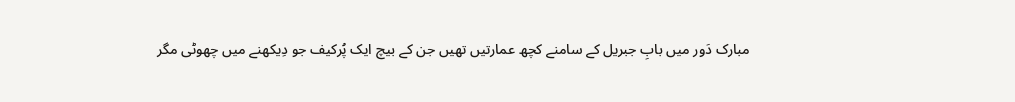مبارک دَور میں بابِ جبریل کے سامنے کچھ عمارتیں تھیں جن کے بیچ ایک پُرکیف جو دِیکھنے میں چھوٹی مگر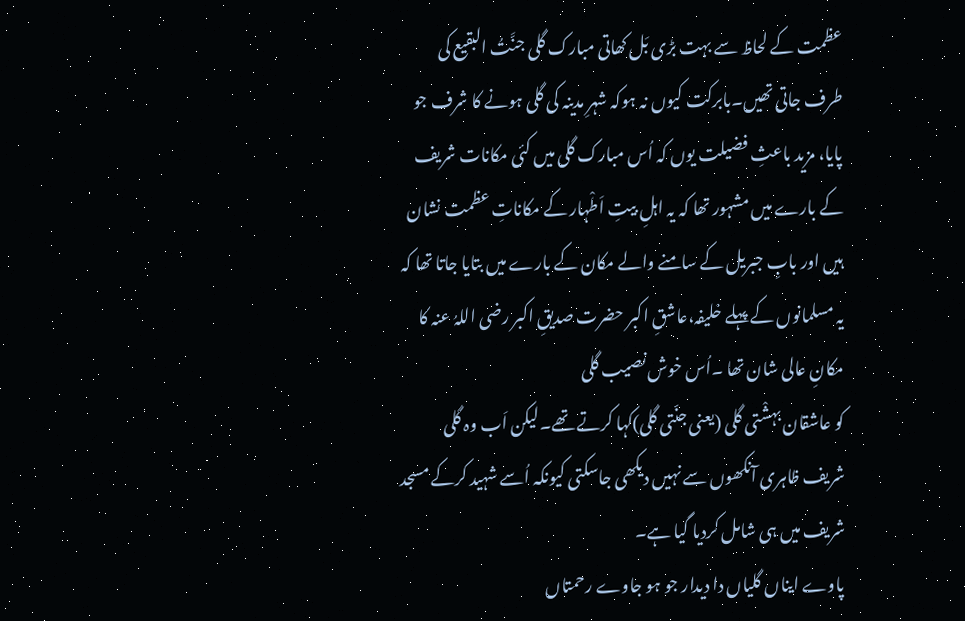عظمت کے لحاظ سے بہت بڑی بَل کھاتی مبارک گلی جنَّتُ البقیع کی طرف جاتی تھیں۔بابرکت کیوں نہ ہوکہ شہرِ مدینہ کی گلی ہونے کا شرف جو پایا، مزید باعثِ فضیلت یوں کہ اُس مبارک گلی میں کئی مکانات شریف کے بارے میں مشہور تھا کہ یہ اہلِ بیتِ اَطْہار کے مکاناتِ عظمت نشان ہیں اور بابِ جبریل کے سامنے والے مکان کے بارے میں بتایا جاتا تھا کہ یہ مسلمانوں کے پہلے خلیفہ،عاشقِ اکبر حضرت صدیقِ اکبر رضی اللہُ عنہ کا مکانِ عالی شان تھا ۔اُس خوش نصیب گلی
کو عاشقان بہشْتی گلی (یعنی جنّتی گلی)کہا کرتے تھے۔لیکن اَب وہ گلی شریف ظاہری آنکھوں سے نہیں دیکھی جاسکتی کیونکہ اُسے شہید کرکے مسجد شریف میں ہی شامل کردیا گیا ہے۔
پاوے ایناں گلیاں دا دیدار جو ہو جاوے رحمتاں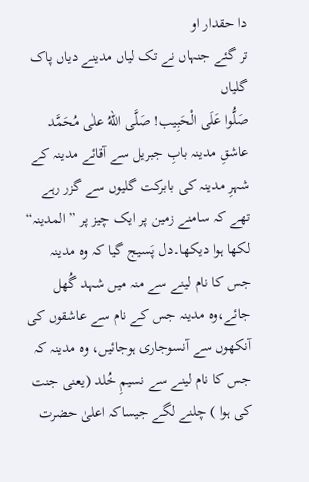دا حقدار او
تر گئے جنہاں نے تک لیاں مدینے دیاں پاک گلیاں
صَلُّوا عَلَی الْحَبِیب! صَلَّی اللهُ علٰی مُحَمَّد
عاشقِ مدینہ بابِ جبریل سے آقائے مدینہ کے شہرِ مدینہ کی بابرکت گلیوں سے گزر رہے تھے کہ سامنے زمین پر ایک چیز پر ” المدینہ“ لکھا ہوا دیکھا۔دل پَسیج گیا کہ وہ مدینہ جس کا نام لینے سے منہ میں شہد گُھل جائے،وہ مدینہ جس کے نام سے عاشقوں کی آنکھوں سے آنسوجاری ہوجائیں، وہ مدینہ کہ جس کا نام لینے سے نسیمِ خُلد (یعنی جنت کی ہوا ) چلنے لگے جیساکہ اعلیٰ حضرت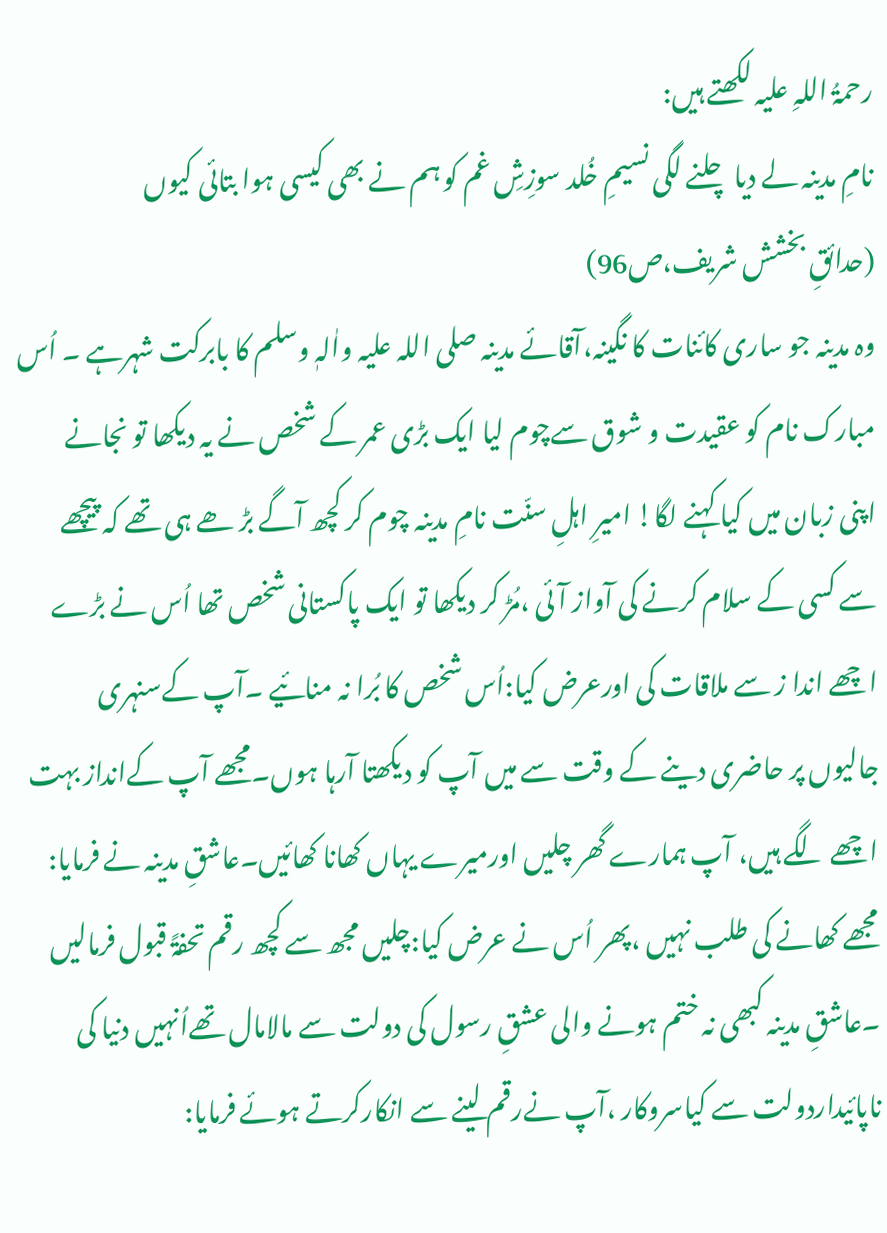رحمۃُ اللہِ علیہ لکھتے ہیں:
نامِ مدینہ لے دیا چلنے لگی نسیمِ خُلد سوزِشِ غم کو ہم نے بھی کیسی ہوا بتائی کیوں
(حدائقِ بخشش شریف،ص96)
وہ مدینہ جو ساری کائنات کا نگینہ،آقائے مدینہ صلی اللہ علیہ واٰلہٖ وسلم کا بابرکت شہرہے ۔ اُس مبارک نام کو عقیدت و شوق سےچوم لیا ایک بڑی عمر کے شخص نے یہ دیکھا تو نجانے اپنی زبان میں کیا کہنے لگا! امیرِ اہلِ سنّت نامِ مدینہ چوم کر کچھ آگے بڑ ھے ہی تھے کہ پیچھے سے کسی کے سلام کرنے کی آواز آئی ،مُڑ کر دیکھا تو ایک پاکستانی شخص تھا اُس نے بڑے اچھے اندا ز سے ملاقات کی اورعرض کیا:اُس شخص کا بُرا نہ منائیے ۔آپ کےسنہری جالیوں پر حاضری دینے کے وقت سے میں آپ کو دیکھتا آرہا ہوں۔مجھے آپ کےانداز بہت اچھے لگے ہیں، آپ ہمارے گھر چلیں اورمیرے یہاں کھانا کھائیں۔عاشقِ مدینہ نے فرمایا: مجھے کھانے کی طلب نہیں ،پھر اُس نے عرض کیا:چلیں مجھ سے کچھ رقم تحفۃً قبول فرمالیں ۔عاشقِ مدینہ کبھی نہ ختم ہونے والی عشقِ رسول کی دولت سے مالامال تھےاُنہیں دنیا کی ناپائیداردولت سے کیاسروکار ،آپ نےرقم لینے سے انکارکرتے ہوئے فرمایا: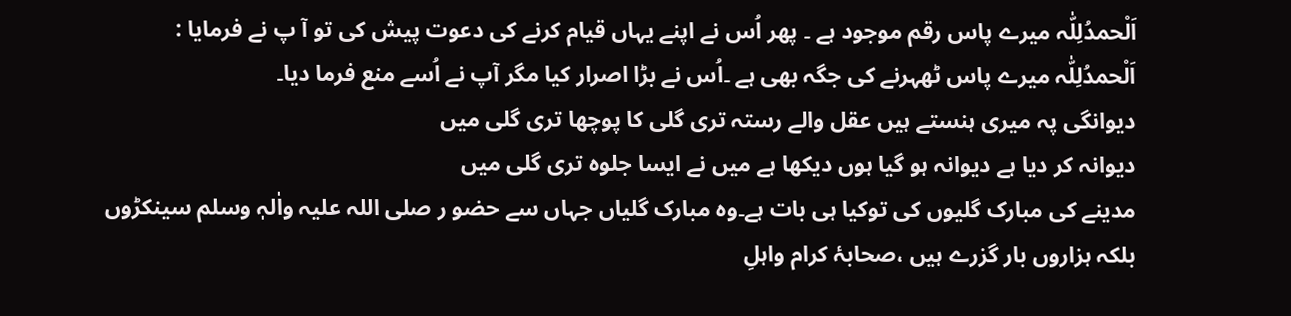اَلْحمدُلِلّٰہ میرے پاس رقم موجود ہے ۔ پھر اُس نے اپنے یہاں قیام کرنے کی دعوت پیش کی تو آ پ نے فرمایا : اَلْحمدُلِلّٰہ میرے پاس ٹھہرنے کی جگہ بھی ہے ۔اُس نے بڑا اصرار کیا مگر آپ نے اُسے منع فرما دیا۔
دیوانگی پہ میری ہنستے ہیں عقل والے رستہ تری گلی کا پوچھا تری گلی میں
دیوانہ کر دیا ہے دیوانہ ہو گیا ہوں دیکھا ہے میں نے ایسا جلوہ تری گلی میں
مدینے کی مبارک گلیوں کی توکیا ہی بات ہے۔وہ مبارک گلیاں جہاں سے حضو ر صلی اللہ علیہ واٰلہٖ وسلم سینکڑوں بلکہ ہزاروں بار گزرے ہیں ،صحابۂ کرام واہلِ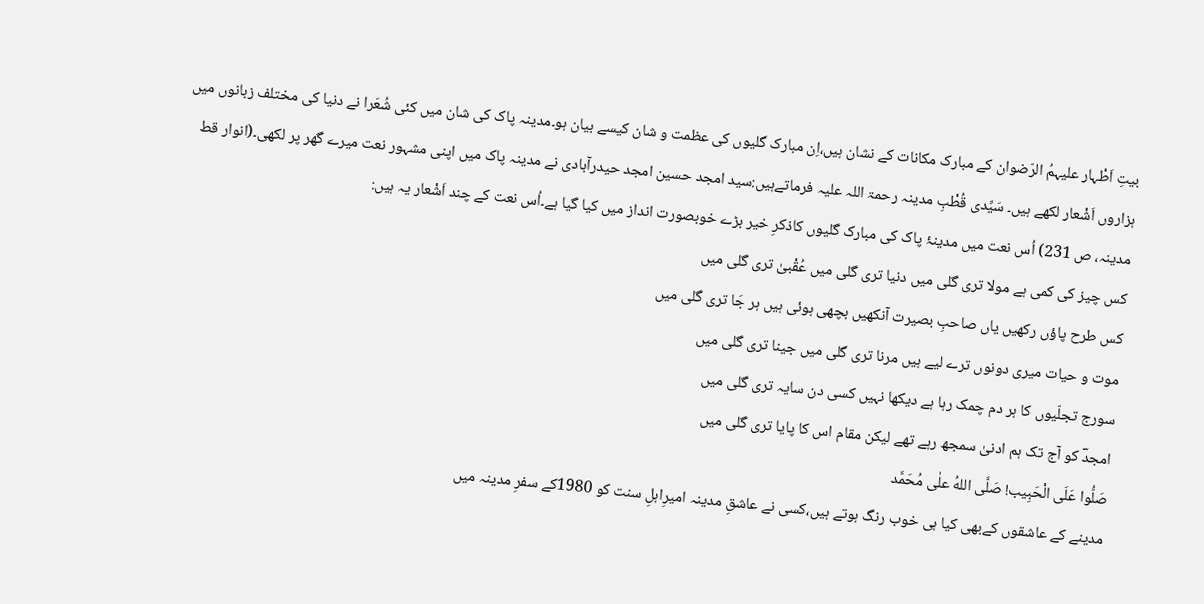بیتِ اَطْہار علیہمُ الرّضوان کے مبارک مکانات کے نشان ہیں،اِن مبارک گلیوں کی عظمت و شان کیسے بیان ہو۔مدینہ پاک کی شان میں کئی شُعَرا نے دنیا کی مختلف زبانوں میں ہزاروں اَشْعار لکھے ہیں۔ سَیِّدی قُطْبِ مدینہ رحمۃ اللہ علیہ فرماتےہیں:سید امجد حسین امجد حیدرآبادی نے مدینہ پاک میں اپنی مشہور نعت میرے گھر پر لکھی۔(انوار قط مدینہ، ص 231) اُس نعت میں مدینۂ پاک کی مبارک گلیوں کاذکرِ خیر بڑے خوبصورت انداز میں کیا گیا ہے۔اُس نعت کے چند اَشْعار یہ ہیں:
کس چیز کی کمی ہے مولا تری گلی میں دنیا تری گلی میں عُقْبیٰ تری گلی میں
کس طرح پاؤں رکھیں یاں صاحبِ بصیرت آنکھیں بچھی ہوئی ہیں ہر جَا تری گلی میں
موت و حیات میری دونوں ترے لیے ہیں مرنا تری گلی میں جینا تری گلی میں
سورج تجلّیوں کا ہر دم چمک رہا ہے دیکھا نہیں کسی دن سایہ تری گلی میں
امجدؔ کو آج تک ہم ادنیٰ سمجھ رہے تھے لیکن مقام اس کا پایا تری گلی میں
صَلُّوا عَلَی الْحَبِیب! صَلَّی اللهُ علٰی مُحَمَّد
مدینے کے عاشقوں کےبھی کیا ہی خوب رنگ ہوتے ہیں،کسی نے عاشقِ مدینہ امیرِاہلِ سنت کو 1980کے سفرِ مدینہ میں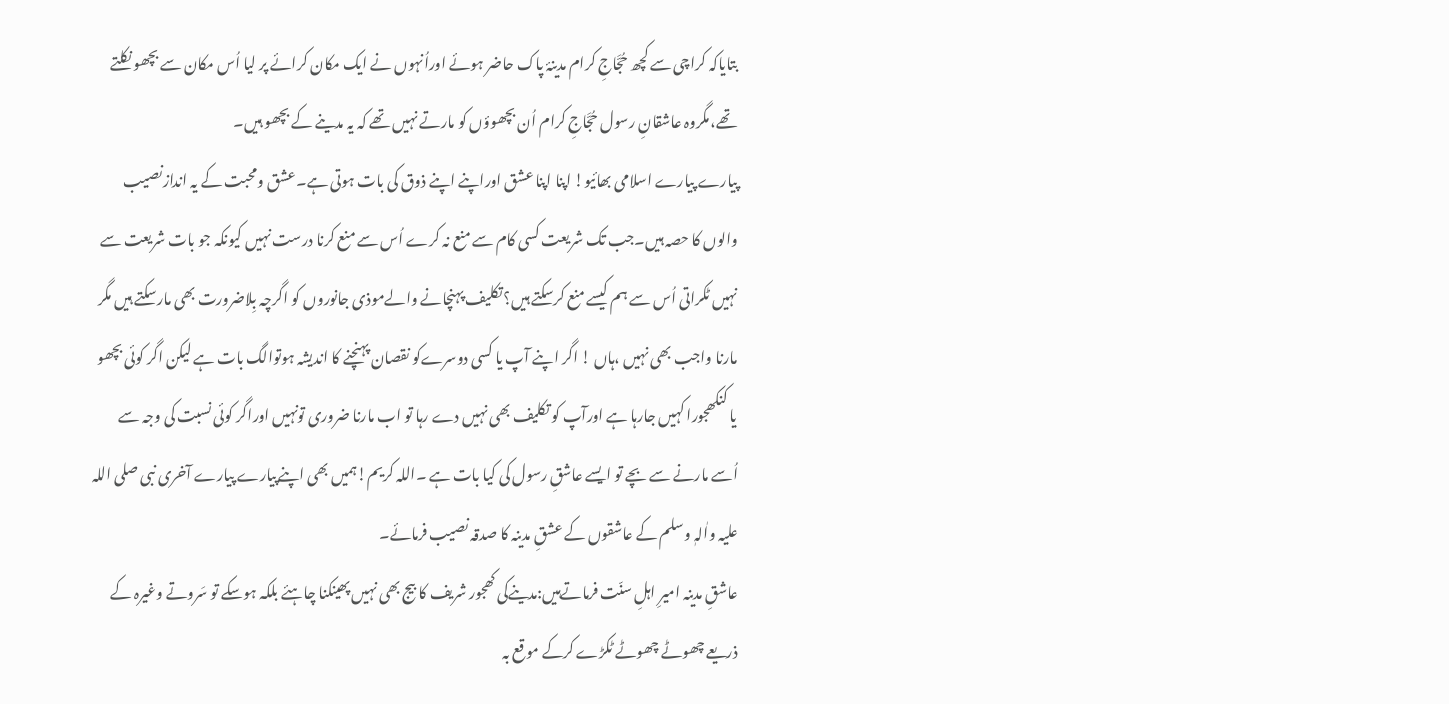بتایاکہ کراچی سے کچھ حُجَّاجِ کرام مدینۂ پاک حاضر ہوئے اوراُنہوں نے ایک مکان کرائے پر لیا اُس مکان سے بچھو نکلتے تھے،مگروہ عاشقانِ رسول حُجَّاجِ کرام اُن بچھوؤں کو مارتے نہیں تھے کہ یہ مدینے کے بچھو ہیں۔
پیارے پیارے اسلامی بھائیو! اپنا اپنا عشق اوراپنے اپنے ذوق کی بات ہوتی ہے۔عشق ومحبت کے یہ اندازنصیب والوں کا حصہ ہیں۔جب تک شریعت کسی کام سے منع نہ کرے اُس سے منع کرنا درست نہیں کیونکہ جو بات شریعت سے نہیں ٹکراتی اُس سے ہم کیسے منع کرسکتے ہیں؟ تکلیف پہنچانے والےموذی جانوروں کو اگرچہ بِلاضرورت بھی مارسکتے ہیں مگر مارنا واجب بھی نہیں ،ہاں ! اگر اپنے آپ یا کسی دوسرےکو نقصان پہنچنے کا اندیشہ ہوتوالگ بات ہے لیکن اگر کوئی بچھو یا کنکھجورا کہیں جارہا ہے اورآپ کو تکلیف بھی نہیں دے رہا تو اب مارنا ضروری تونہیں اوراگر کوئی نسبت کی وجہ سے اُسے مارنے سے بچے تو ایسے عاشقِ رسول کی کیا بات ہے ۔اللہ کریم!ہمیں بھی اپنےپیارے پیارے آخری نبی صلی اللہ علیہ واٰلہٖ وسلم کے عاشقوں کے عشقِ مدینہ کا صدقہ نصیب فرمائے۔
عاشقِ مدینہ امیرِ اہلِ سنّت فرماتےہیں:مدینےکی کھجور شریف کا بیج بھی نہیں پھینکنا چاہئے بلکہ ہوسکے تو سَروتے وغیرہ کے ذریعے چھوٹے چھوٹے ٹکڑے کرکے موقع بہ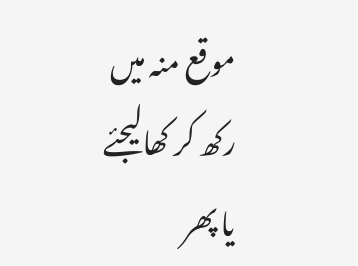موقع منہ میں رکھ کر کھالیجئے یا پھر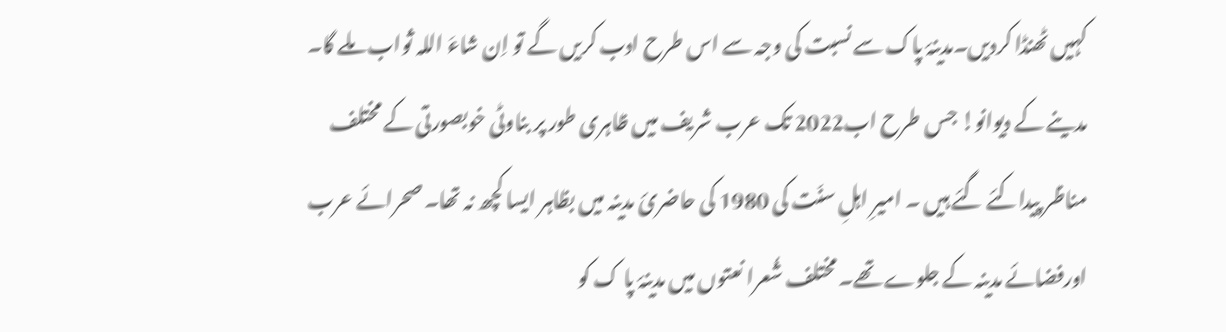کہیں ٹھنڈا کردیں۔مدینۂ پاک سے نسبت کی وجہ سے اس طرح ادب کریں گے تو اِن شاءَ اللہ ثواب ملے گا۔
مدینے کے دیوانو! جس طرح اب2022 تک عرب شریف میں ظاہری طور پر بناوٹی خوبصورتی کے مختلف مناظر پیداکئے گئے ہیں ۔ امیرِ اہلِ سنّت کی 1980 کی حاضریٔ مدینہ میں بظاہر ایسا کچھ نہ تھا۔ صحرائے عرب اورفضائے مدینہ کے جلوے تھے۔ مختلف شُعرا نعتوں میں مدینۂ پا ک کو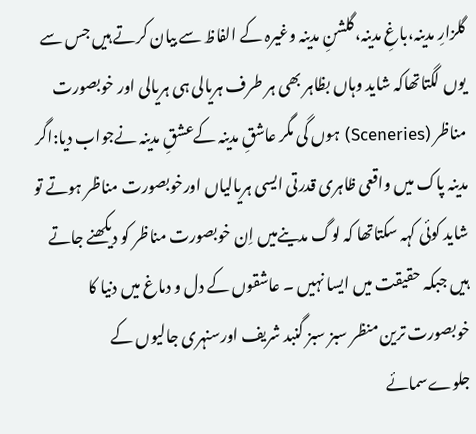گلزارِ مدینہ،باغِ مدینہ،گلشنِ مدینہ وغیرہ کے الفاظ سے بیان کرتے ہیں جس سے یوں لگتاتھاکہ شاید وہاں بظاہر بھی ہر طرف ہریالی ہی ہریالی اور خوبصورت مناظر (Sceneries) ہوں گی مگر عاشقِ مدینہ کےعشقِ مدینہ نےجواب دیا:اگر مدینہ پاک میں واقعی ظاہری قدرتی ایسی ہریالیاں اورخوبصورت مناظر ہوتے تو شاید کوئی کہہ سکتاتھا کہ لوگ مدینےمیں اِن خوبصورت مناظر کو دیکھنے جاتے ہیں جبکہ حقیقت میں ایسا نہیں ۔ عاشقوں کے دل و دماغ میں دنیا کا خوبصورت ترین منظر سبز سبز گنبد شریف اورسنہری جالیوں کے جلوےسمائے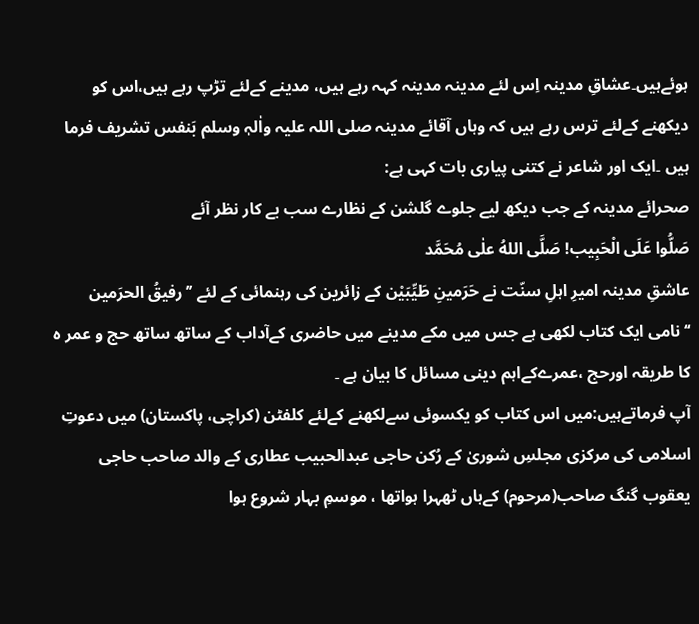ہوئےہیں۔عشاقِ مدینہ اِس لئے مدینہ مدینہ کہہ رہے ہیں، مدینے کےلئے تڑپ رہے ہیں،اس کو دیکھنے کےلئے ترس رہے ہیں کہ وہاں آقائے مدینہ صلی اللہ علیہ واٰلہٖ وسلم بَنفس تشریف فرما ہیں ۔ایک اور شاعر نے کتنی پیاری بات کہی ہے:
صحرائے مدینہ کے جب دیکھ لیے جلوے گلشن کے نظارے سب بے کار نظر آئے
صَلُّوا عَلَی الْحَبِیب! صَلَّی اللهُ علٰی مُحَمَّد
عاشقِ مدینہ امیرِ اہلِ سنّت نے حَرَمینِ طَیِّبَیْن کے زائرین کی رہنمائی کے لئے ’’رفیقُ الحرَمین ‘‘نامی ایک کتاب لکھی ہے جس میں مکے مدینے میں حاضری کےآداب کے ساتھ ساتھ حج و عمر ہ کا طریقہ اورحج ،عمرےکےاہم دینی مسائل کا بیان ہے ۔
آپ فرماتےہیں:میں اس کتاب کو یکسوئی سےلکھنے کےلئے کلفٹن (کراچی، پاکستان) میں دعوتِ اسلامی کی مرکزی مجلسِ شوریٰ کے رُکن حاجی عبدالحبیب عطاری کے والد صاحب حاجی یعقوب گنگ صاحب(مرحوم) کےہاں ٹھہرا ہواتھا ، موسمِ بہار شروع ہوا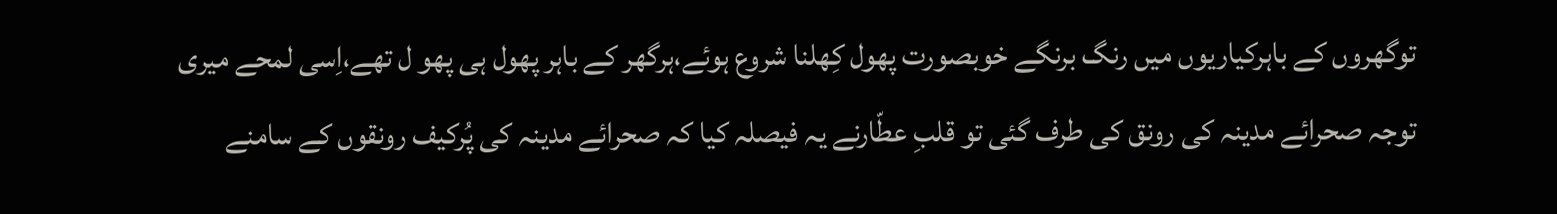توگھروں کے باہرکیاریوں میں رنگ برنگے خوبصورت پھول کِھلنا شروع ہوئے،ہرگھر کے باہر پھول ہی پھو ل تھے،اِسی لمحے میری توجہ صحرائے مدینہ کی رونق کی طرف گئی تو قلبِ عطّارنے یہ فیصلہ کیا کہ صحرائے مدینہ کی پُرکیف رونقوں کے سامنے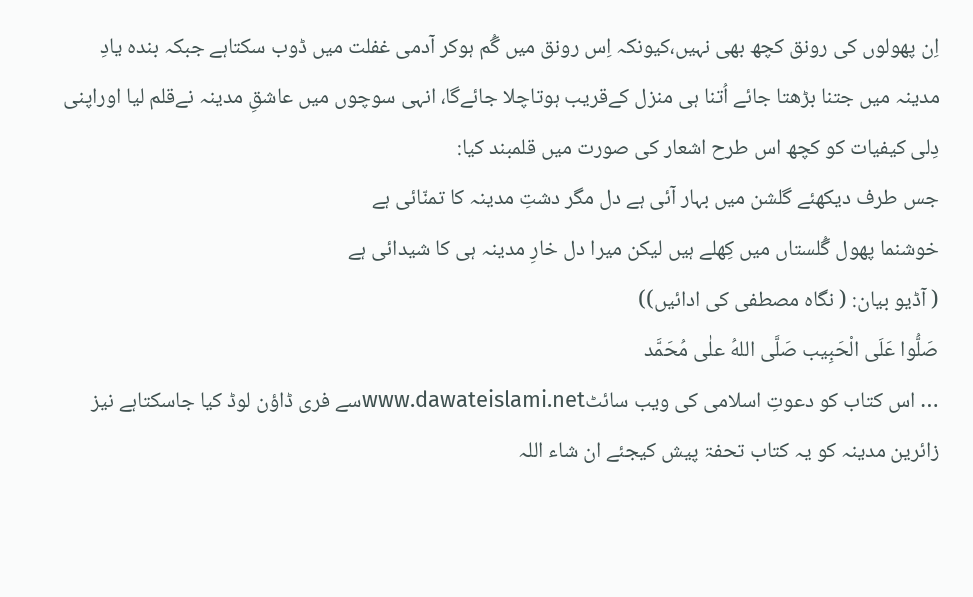اِن پھولوں کی رونق کچھ بھی نہیں،کیونکہ اِس رونق میں گُم ہوکر آدمی غفلت میں ڈوب سکتاہے جبکہ بندہ یادِ مدینہ میں جتنا بڑھتا جائے اُتنا ہی منزل کےقریب ہوتاچلا جائےگا، انہی سوچوں میں عاشقِ مدینہ نےقلم لیا اوراپنی دِلی کیفیات کو کچھ اس طرح اشعار کی صورت میں قلمبند کیا:
جس طرف دیکھئے گلشن میں بہار آئی ہے دل مگر دشتِ مدینہ کا تمنّائی ہے
خوشنما پھول گُلستاں میں کِھلے ہیں لیکن میرا دل خارِ مدینہ ہی کا شیدائی ہے
( آڈیو بیان: ( نگاہ مصطفی کی ادائیں))
صَلُّوا عَلَی الْحَبِیب صَلَّی اللهُ علٰی مُحَمَّد
… اس کتاب کو دعوتِ اسلامی کی ویب سائٹwww.dawateislami.netسے فری ڈاؤن لوڈ کیا جاسکتاہے نیز زائرین مدینہ کو یہ کتاب تحفۃ پیش کیجئے ان شاء اللہ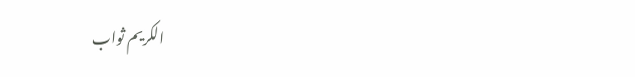الکریم ثواب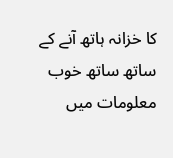کا خزانہ ہاتھ آنے کے ساتھ ساتھ خوب معلومات میں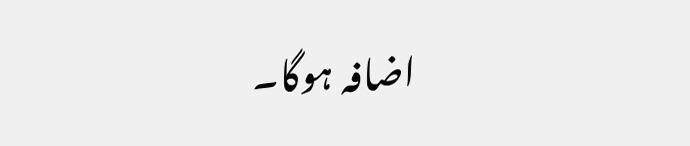اضافہ ہوگا۔